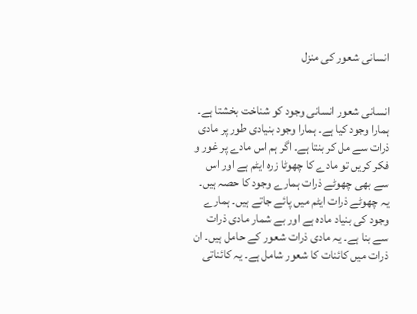انسانی شعور کی منزل


انسانی شعور انسانی وجود کو شناخت بخشتا ہے۔ ہمارا وجود کیا ہے۔ ہمارا وجود بنیادی طور پر مادی ذرات سے مل کر بنتا ہے۔ اگر ہم اس مادے پر غور و فکر کریں تو مادے کا چھوٹا زرہ ایٹم ہے اور اس سے بھی چھوٹے ذرات ہمارے وجود کا حصہ ہیں۔ یہ چھوٹے ذرات ایٹم میں پائے جاتے ہیں۔ ہمارے وجود کی بنیاد مادہ ہے اور بے شمار مادی ذرات سے بنا ہے۔ یہ مادی ذرات شعور کے حامل ہیں۔ ان ذرات میں کائنات کا شعور شامل ہے۔ یہ کائناتی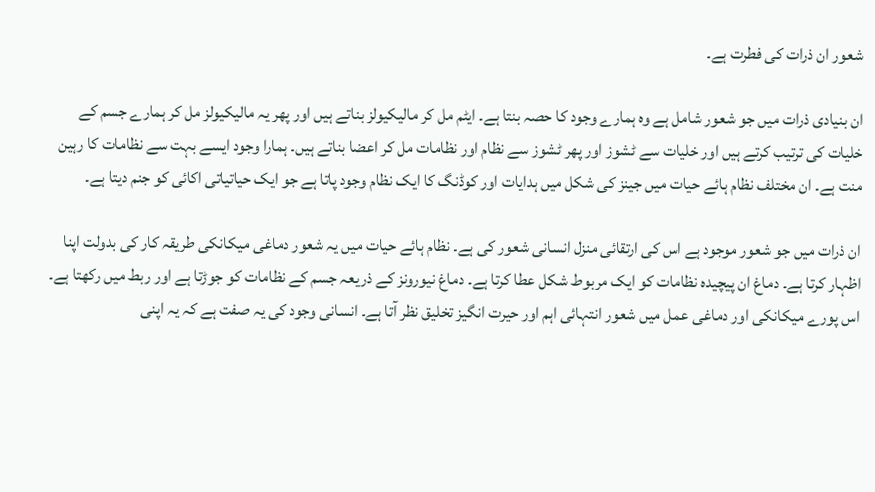شعور ان ذرات کی فطرت ہے۔

ان بنیادی ذرات میں جو شعور شامل ہے وہ ہمارے وجود کا حصہ بنتا ہے۔ ایٹم مل کر مالیکیولز بناتے ہیں اور پھر یہ مالیکیولز مل کر ہمارے جسم کے خلیات کی ترتیب کرتے ہیں اور خلیات سے ٹشوز اور پھر ٹشوز سے نظام اور نظامات مل کر اعضا بناتے ہیں۔ ہمارا وجود ایسے بہت سے نظامات کا رہین منت ہے۔ ان مختلف نظام ہائے حیات میں جینز کی شکل میں ہدایات اور کوڈنگ کا ایک نظام وجود پاتا ہے جو ایک حیاتیاتی اکائی کو جنم دیتا ہے۔

ان ذرات میں جو شعور موجود ہے اس کی ارتقائی منزل انسانی شعور کی ہے۔ نظام ہائے حیات میں یہ شعور دماغی میکانکی طریقہ کار کی بدولت اپنا اظہار کرتا ہے۔ دماغ ان پیچیدہ نظامات کو ایک مربوط شکل عطا کرتا ہے۔ دماغ نیورونز کے ذریعہ جسم کے نظامات کو جوڑتا ہے اور ربط میں رکھتا ہے۔ اس پورے میکانکی اور دماغی عمل میں شعور انتہائی اہم اور حیرت انگیز تخلیق نظر آتا ہے۔ انسانی وجود کی یہ صفت ہے کہ یہ اپنی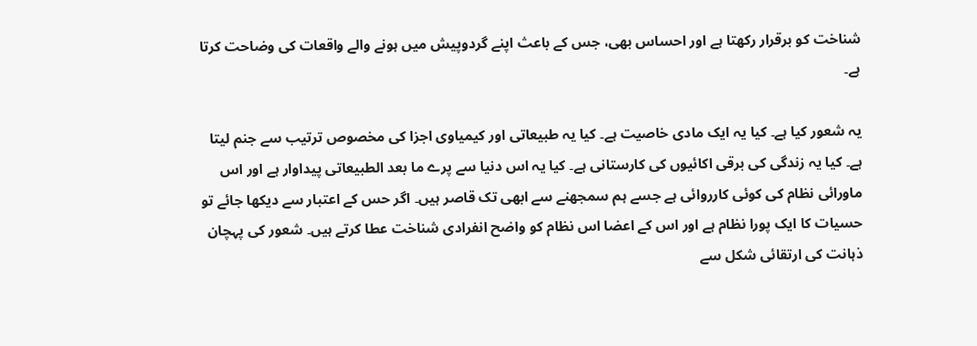شناخت کو برقرار رکھتا ہے اور احساس بھی، جس کے باعث اپنے گردوپیش میں ہونے والے واقعات کی وضاحت کرتا ہے۔

یہ شعور کیا ہے۔ کیا یہ ایک مادی خاصیت ہے۔ کیا یہ طبیعاتی اور کیمیاوی اجزا کی مخصوص ترتیب سے جنم لیتا ہے۔ کیا یہ زندگی کی برقی اکائیوں کی کارستانی ہے۔ کیا یہ اس دنیا سے پرے ما بعد الطبیعاتی پیداوار ہے اور اس ماورائی نظام کی کوئی کارروائی ہے جسے ہم سمجھنے سے ابھی تک قاصر ہیں۔ اگر حس کے اعتبار سے دیکھا جائے تو حسیات کا ایک پورا نظام ہے اور اس کے اعضا اس نظام کو واضح انفرادی شناخت عطا کرتے ہیں۔ شعور کی پہچان ذہانت کی ارتقائی شکل سے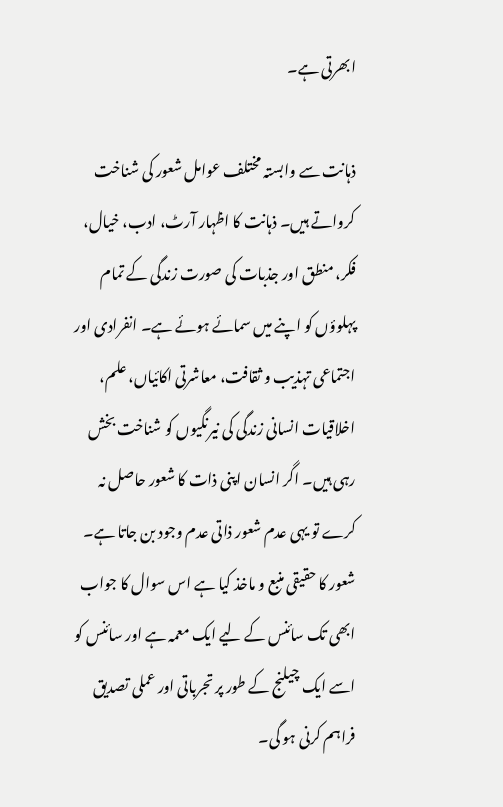ابھرتی ہے۔

ذہانت سے وابستہ مختلف عوامل شعور کی شناخت کرواتے ہیں۔ ذہانت کا اظہار آرٹ، ادب، خیال، فکر، منطق اور جذبات کی صورت زندگی کے تمام پہلوؤں کو اپنے میں سمائے ہوئے ہے۔ انفرادی اور اجتماعی تہذیب و ثقافت، معاشرتی اکائیاں، علم، اخلاقیات انسانی زندگی کی نیرنگیوں کو شناخت بخش رہی ہیں۔ اگر انسان اپنی ذات کا شعور حاصل نہ کرے تو یہی عدم شعور ذاتی عدم وجود بن جاتا ہے۔ شعور کا حقیقی منبع و ماخذ کیا ہے اس سوال کا جواب ابھی تک سائنس کے لیے ایک معمہ ہے اور سائنس کو اسے ایک چیلنج کے طور پر تجرباتی اور عملی تصدیق فراہم کرنی ہو گی۔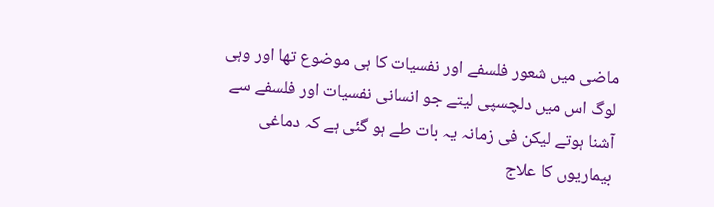ماضی میں شعور فلسفے اور نفسیات کا ہی موضوع تھا اور وہی لوگ اس میں دلچسپی لیتے جو انسانی نفسیات اور فلسفے سے آشنا ہوتے لیکن فی زمانہ یہ بات طے ہو گئی ہے کہ دماغی بیماریوں کا علاج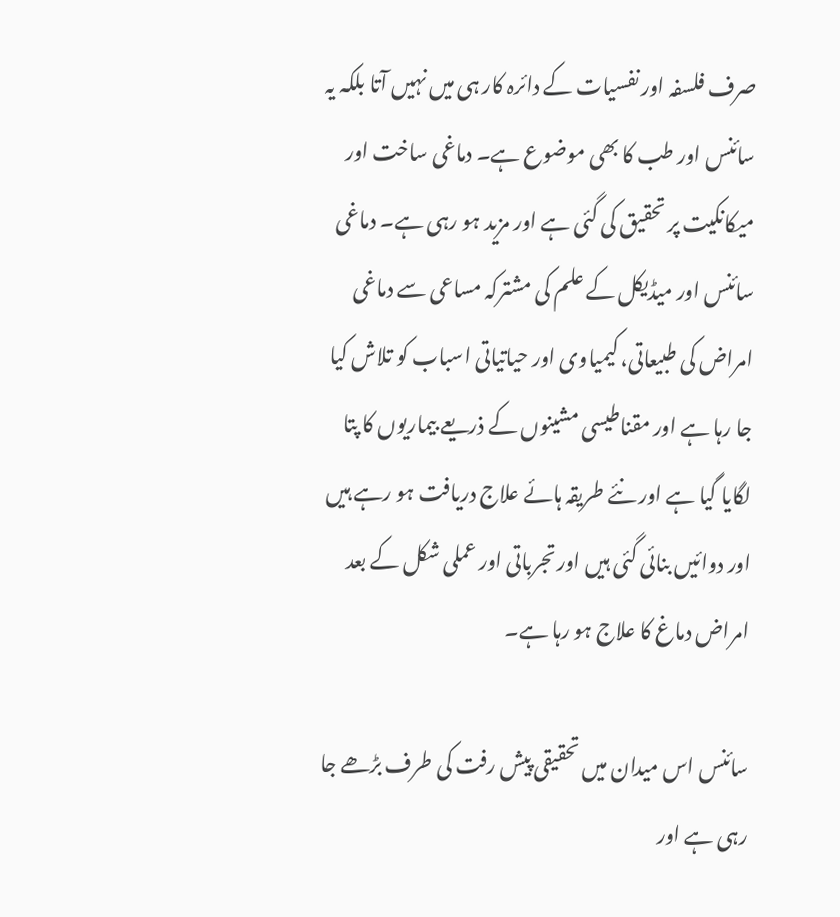صرف فلسفہ اور نفسیات کے دائرہ کار ہی میں نہیں آتا بلکہ یہ سائنس اور طب کا بھی موضوع ہے۔ دماغی ساخت اور میکانکیت پر تحقیق کی گئی ہے اور مزید ہو رہی ہے۔ دماغی سائنس اور میڈیکل کے علم کی مشترکہ مساعی سے دماغی امراض کی طبیعاتی، کیمیاوی اور حیاتیاتی اسباب کو تلاش کیا جا رہا ہے اور مقناطیسی مشینوں کے ذریعے بیماریوں کا پتا لگایا گیا ہے اور نئے طریقہ ہائے علاج دریافت ہو رہے ہیں اور دوائیں بنائی گئی ہیں اور تجرباتی اور عملی شکل کے بعد امراض دماغ کا علاج ہو رہا ہے۔

سائنس اس میدان میں تحقیقی پیش رفت کی طرف بڑھے جا رہی ہے اور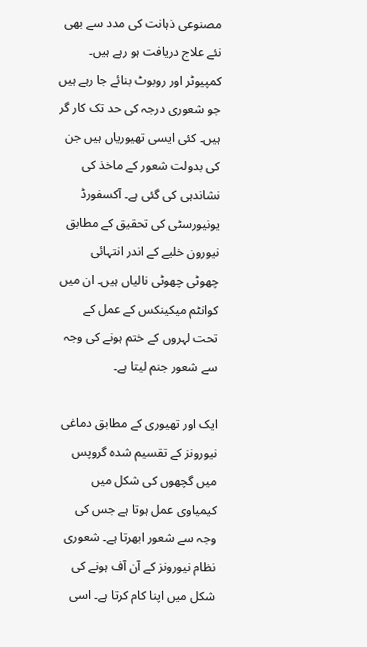مصنوعی ذہانت کی مدد سے بھی نئے علاج دریافت ہو رہے ہیں۔ کمپیوٹر اور روبوٹ بنائے جا رہے ہیں جو شعوری درجہ کی حد تک کار گر ہیں۔ کئی ایسی تھیوریاں ہیں جن کی بدولت شعور کے ماخذ کی نشاندہی کی گئی ہے۔ آکسفورڈ یونیورسٹی کی تحقیق کے مطابق نیورون خلیے کے اندر انتہائی چھوٹی چھوٹی نالیاں ہیں۔ ان میں کوانٹم میکینکس کے عمل کے تحت لہروں کے ختم ہونے کی وجہ سے شعور جنم لیتا ہے۔

ایک اور تھیوری کے مطابق دماغی نیورونز کے تقسیم شدہ گروپس میں گچھوں کی شکل میں کیمیاوی عمل ہوتا ہے جس کی وجہ سے شعور ابھرتا ہے۔ شعوری نظام نیورونز کے آن آف ہونے کی شکل میں اپنا کام کرتا ہے۔ اسی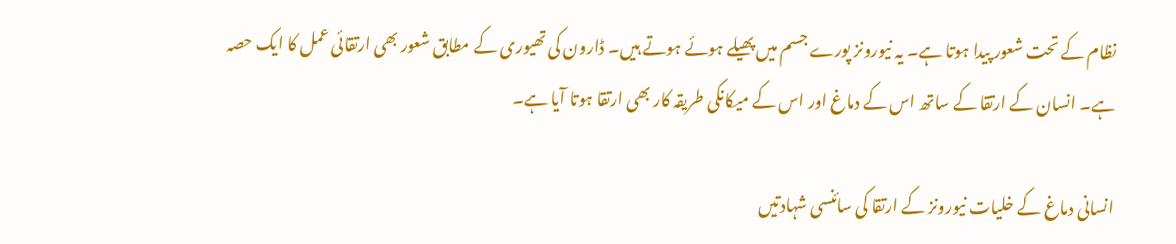نظام کے تحت شعور پیدا ہوتا ہے۔ یہ نیورونز پورے جسم میں پھیلے ہوئے ہوتے ہیں۔ ڈارون کی تھیوری کے مطابق شعور بھی ارتقائی عمل کا ایک حصہ ہے۔ انسان کے ارتقا کے ساتھ اس کے دماغ اور اس کے میکانکی طریقہ کار بھی ارتقا ہوتا آیا ہے۔

انسانی دماغ کے خلیات نیورونز کے ارتقا کی سائنسی شہادتیں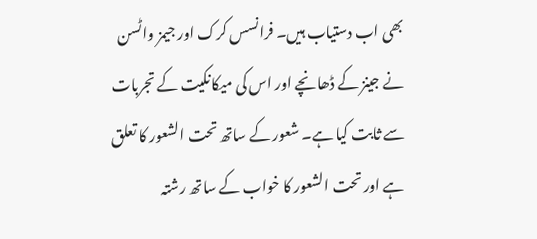بھی اب دستیاب ہیں۔ فرانسس کرک اور جیمز واٹسن نے جینز کے ڈھانچے اور اس کی میکانکیت کے تجربات سے ثابت کیا ہے۔ شعور کے ساتھ تحت الشعور کا تعلق ہے اور تحت الشعور کا خواب کے ساتھ رشتہ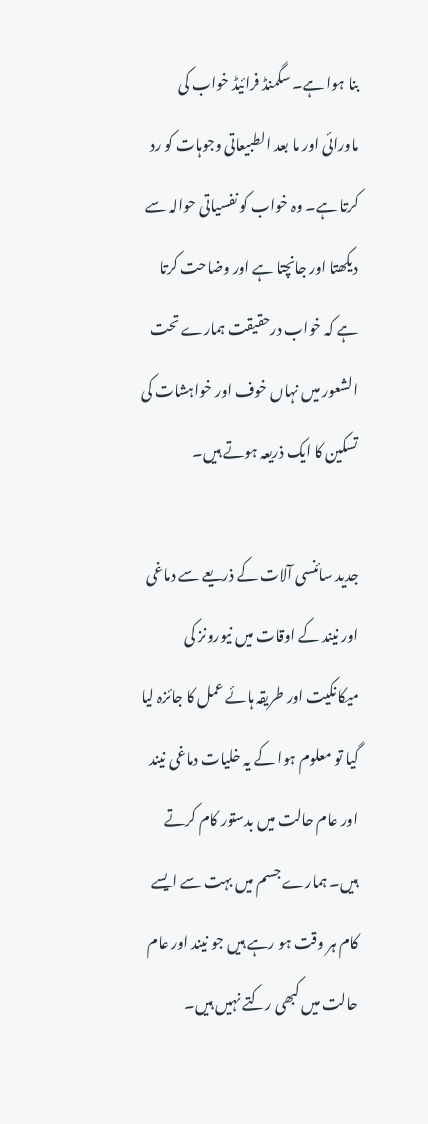بنا ہوا ہے۔ سگمنڈ فرائیڈ خواب کی ماورائی اور ما بعد الطبیعاتی وجوہات کو رد کرتا ہے۔ وہ خواب کو نفسیاتی حوالہ سے دیکھتا اور جانچتا ہے اور وضاحت کرتا ہے کہ خواب درحقیقت ہمارے تحت الشعور میں نہاں خوف اور خواہشات کی تسکین کا ایک ذریعہ ہوتے ہیں۔

جدید سائنسی آلات کے ذریعے سے دماغی اور نیند کے اوقات میں نیورونز کی میکانکیت اور طریقہ ہائے عمل کا جائزہ لیا گیا تو معلوم ہوا کے یہ خلیات دماغی نیند اور عام حالت میں بدستور کام کرتے ہیں۔ ہمارے جسم میں بہت سے ایسے کام ہر وقت ہو رہے ہیں جو نیند اور عام حالت میں کبھی رکتے نہیں ہیں۔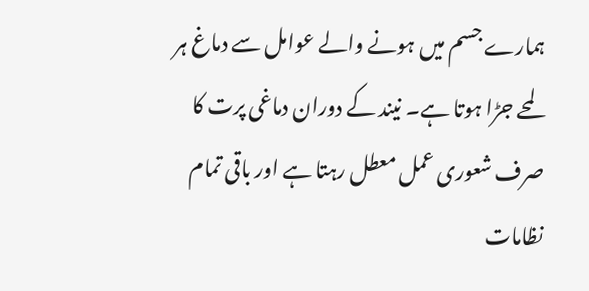ہمارے جسم میں ہونے والے عوامل سے دماغ ہر لمحے جڑا ہوتا ہے۔ نیند کے دوران دماغی پرت کا صرف شعوری عمل معطل رہتا ہے اور باقی تمام نظامات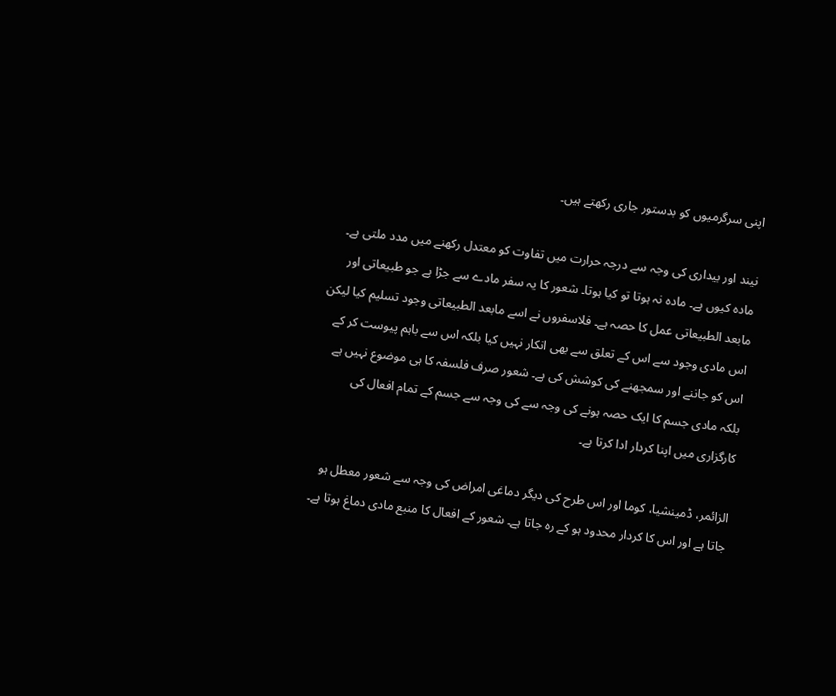اپنی سرگرمیوں کو بدستور جاری رکھتے ہیں۔

نیند اور بیداری کی وجہ سے درجہ حرارت میں تفاوت کو معتدل رکھنے میں مدد ملتی ہے۔ مادہ کیوں ہے۔ مادہ نہ ہوتا تو کیا ہوتا۔ شعور کا یہ سفر مادے سے جڑا ہے جو طبیعاتی اور مابعد الطبیعاتی عمل کا حصہ ہے۔ فلاسفروں نے اسے مابعد الطبیعاتی وجود تسلیم کیا لیکن اس مادی وجود سے اس کے تعلق سے بھی انکار نہیں کیا بلکہ اس سے باہم پیوست کر کے اس کو جاننے اور سمجھنے کی کوشش کی ہے۔ شعور صرف فلسفہ کا ہی موضوع نہیں ہے بلکہ مادی جسم کا ایک حصہ ہونے کی وجہ سے کی وجہ سے جسم کے تمام افعال کی کارگزاری میں اپنا کردار ادا کرتا ہے۔

الزائمر، ڈمینشیا، کوما اور اس طرح کی دیگر دماغی امراض کی وجہ سے شعور معطل ہو جاتا ہے اور اس کا کردار محدود ہو کے رہ جاتا ہے۔ شعور کے افعال کا منبع مادی دماغ ہوتا ہے۔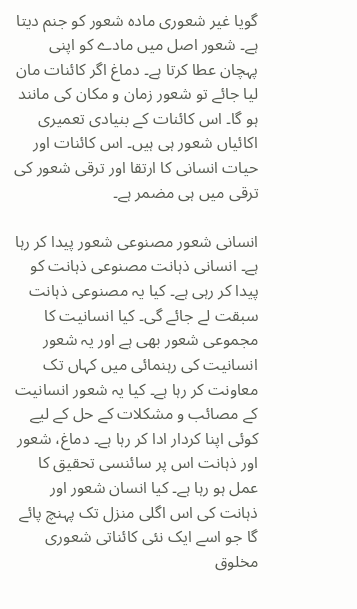گویا غیر شعوری مادہ شعور کو جنم دیتا ہے۔ شعور اصل میں مادے کو اپنی پہچان عطا کرتا ہے۔ دماغ اگر کائنات مان لیا جائے تو شعور زمان و مکان کی مانند ہو گا۔ اس کائنات کے بنیادی تعمیری اکائیاں شعور ہی ہیں۔ اس کائنات اور حیات انسانی کا ارتقا اور ترقی شعور کی ترقی میں ہی مضمر ہے۔

انسانی شعور مصنوعی شعور پیدا کر رہا ہے۔ انسانی ذہانت مصنوعی ذہانت کو پیدا کر رہی ہے۔ کیا یہ مصنوعی ذہانت سبقت لے جائے گی۔ کیا انسانیت کا مجموعی شعور بھی ہے اور یہ شعور انسانیت کی رہنمائی میں کہاں تک معاونت کر رہا ہے۔ کیا یہ شعور انسانیت کے مصائب و مشکلات کے حل کے لیے کوئی اپنا کردار ادا کر رہا ہے۔ دماغ، شعور اور ذہانت اس پر سائنسی تحقیق کا عمل ہو رہا ہے۔ کیا انسان شعور اور ذہانت کی اس اگلی منزل تک پہنچ پائے گا جو اسے ایک نئی کائناتی شعوری مخلوق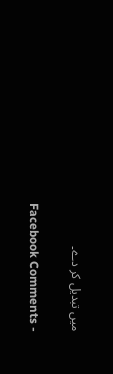میں تبدیل کر دے۔


Facebook Comments -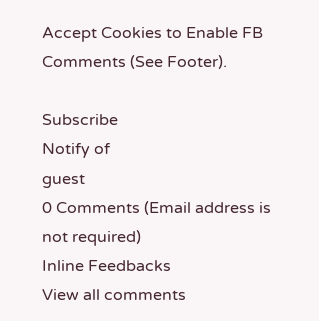Accept Cookies to Enable FB Comments (See Footer).

Subscribe
Notify of
guest
0 Comments (Email address is not required)
Inline Feedbacks
View all comments